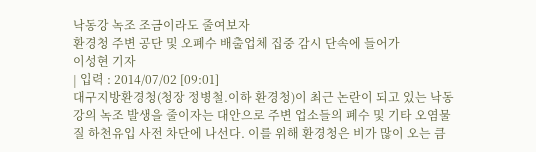낙동강 녹조 조금이라도 줄여보자
환경청 주변 공단 및 오폐수 배출업체 집중 감시 단속에 들어가
이성현 기자
| 입력 : 2014/07/02 [09:01]
대구지방환경청(청장 정병철.이하 환경청)이 최근 논란이 되고 있는 낙동강의 녹조 발생을 줄이자는 대안으로 주변 업소들의 폐수 및 기타 오염물질 하천유입 사전 차단에 나선다. 이를 위해 환경청은 비가 많이 오는 큼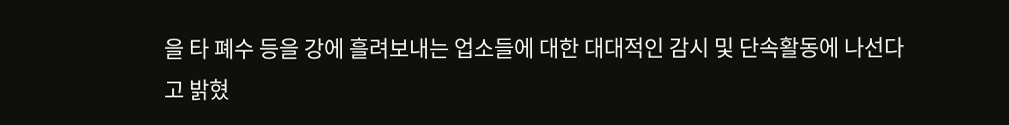을 타 폐수 등을 강에 흘려보내는 업소들에 대한 대대적인 감시 및 단속활동에 나선다고 밝혔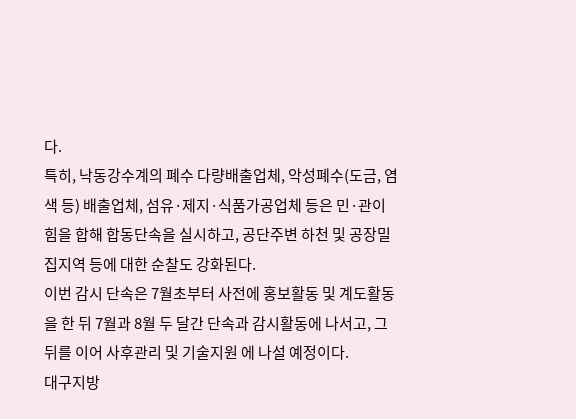다.
특히, 낙동강수계의 폐수 다량배출업체, 악성폐수(도금, 염색 등) 배출업체, 섬유·제지·식품가공업체 등은 민·관이 힘을 합해 합동단속을 실시하고, 공단주변 하천 및 공장밀집지역 등에 대한 순찰도 강화된다.
이번 감시 단속은 7월초부터 사전에 홍보활동 및 계도활동을 한 뒤 7월과 8월 두 달간 단속과 감시활동에 나서고, 그 뒤를 이어 사후관리 및 기술지원 에 나설 예정이다.
대구지방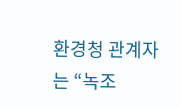환경청 관계자는 “녹조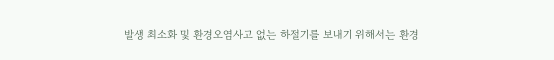발생 최소화 및 환경오염사고 없는 하절기를 보내기 위해서는 환경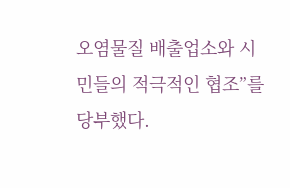오염물질 배출업소와 시민들의 적극적인 협조”를 당부했다.